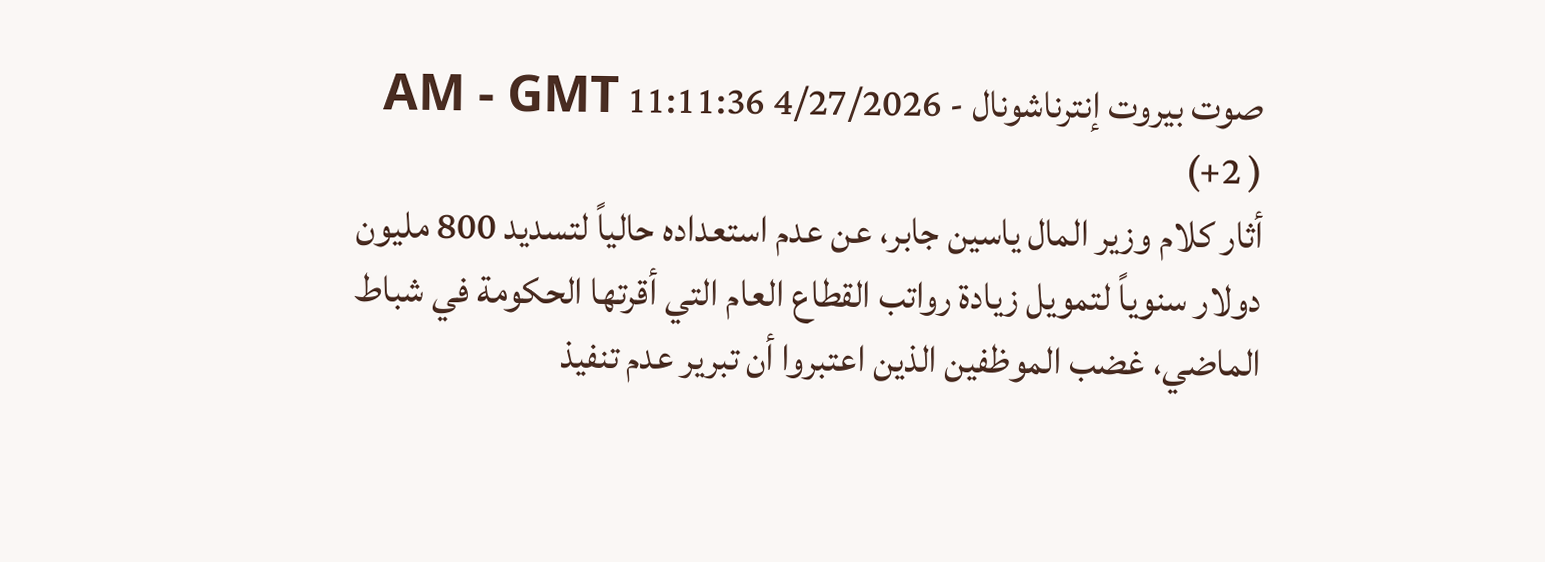صوت بيروت إنترناشونال - 4/27/2026 11:11:36 AM - GMT (+2 )
أثار كلام وزير المال ياسين جابر، عن عدم استعداده حالياً لتسديد 800 مليون دولار سنوياً لتمويل زيادة رواتب القطاع العام التي أقرتها الحكومة في شباط الماضي، غضب الموظفين الذين اعتبروا أن تبرير عدم تنفيذ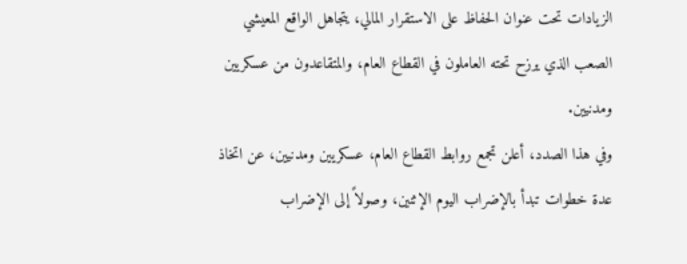الزيادات تحت عنوان الحفاظ على الاستقرار المالي، يتجاهل الواقع المعيشي الصعب الذي يرزح تحته العاملون في القطاع العام، والمتقاعدون من عسكريين ومدنيين.
وفي هذا الصدد، أعلن تجمع روابط القطاع العام، عسكريين ومدنيين، عن اتخاذ عدة خطوات تبدأ بالإضراب اليوم الإثنين، وصولاً إلى الإضراب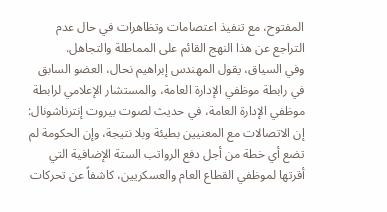المفتوح، مع تنفيذ اعتصامات وتظاهرات في حال عدم التراجع عن هذا النهج القائم على المماطلة والتجاهل.
وفي السياق، يقول المهندس إبراهيم نحال، العضو السابق في رابطة موظفي الإدارة العامة، والمستشار الإعلامي لرابطة موظفي الإدارة العامة، في حديث لصوت بيروت إنترناشونال: إن الاتصالات مع المعنيين بطيئة وبلا نتيجة، وإن الحكومة لم تضع أي خطة من أجل دفع الرواتب الستة الإضافية التي أقرتها لموظفي القطاع العام والعسكريين، كاشفاً عن تحركات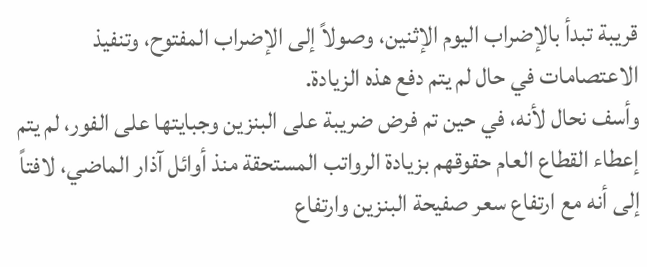قريبة تبدأ بالإضراب اليوم الإثنين، وصولاً إلى الإضراب المفتوح، وتنفيذ الاعتصامات في حال لم يتم دفع هذه الزيادة.
وأسف نحال لأنه، في حين تم فرض ضريبة على البنزين وجبايتها على الفور، لم يتم إعطاء القطاع العام حقوقهم بزيادة الرواتب المستحقة منذ أوائل آذار الماضي، لافتاً إلى أنه مع ارتفاع سعر صفيحة البنزين وارتفاع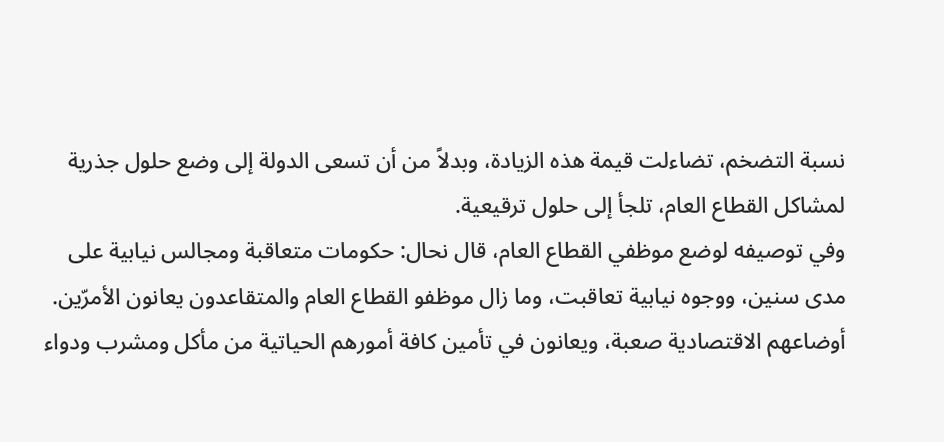نسبة التضخم، تضاءلت قيمة هذه الزيادة، وبدلاً من أن تسعى الدولة إلى وضع حلول جذرية لمشاكل القطاع العام، تلجأ إلى حلول ترقيعية.
وفي توصيفه لوضع موظفي القطاع العام، قال نحال: حكومات متعاقبة ومجالس نيابية على مدى سنين، ووجوه نيابية تعاقبت، وما زال موظفو القطاع العام والمتقاعدون يعانون الأمرّين. أوضاعهم الاقتصادية صعبة، ويعانون في تأمين كافة أمورهم الحياتية من مأكل ومشرب ودواء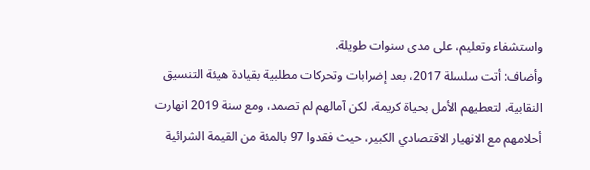واستشفاء وتعليم، على مدى سنوات طويلة.
وأضاف: أتت سلسلة 2017، بعد إضرابات وتحركات مطلبية بقيادة هيئة التنسيق النقابية، لتعطيهم الأمل بحياة كريمة، لكن آمالهم لم تصمد، ومع سنة 2019 انهارت أحلامهم مع الانهيار الاقتصادي الكبير، حيث فقدوا 97 بالمئة من القيمة الشرائية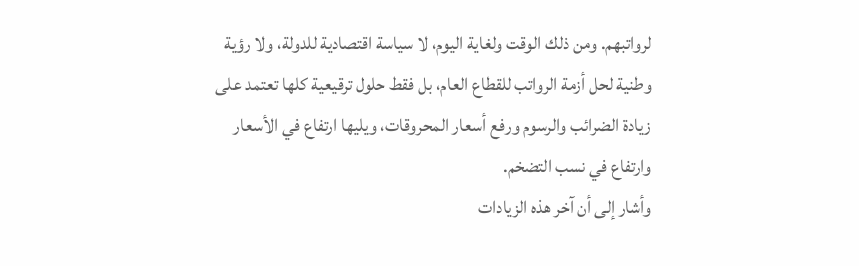لرواتبهم. ومن ذلك الوقت ولغاية اليوم، لا سياسة اقتصادية للدولة، ولا رؤية وطنية لحل أزمة الرواتب للقطاع العام، بل فقط حلول ترقيعية كلها تعتمد على زيادة الضرائب والرسوم ورفع أسعار المحروقات، ويليها ارتفاع في الأسعار وارتفاع في نسب التضخم.
وأشار إلى أن آخر هذه الزيادات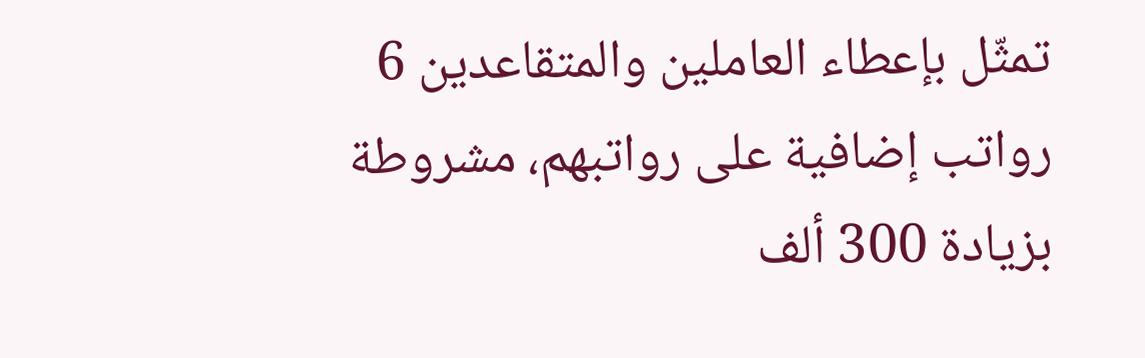تمثّل بإعطاء العاملين والمتقاعدين 6 رواتب إضافية على رواتبهم، مشروطة بزيادة 300 ألف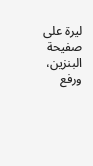ليرة على صفيحة البنزين، ورفع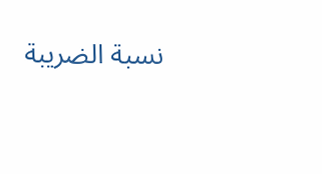نسبة الضريبة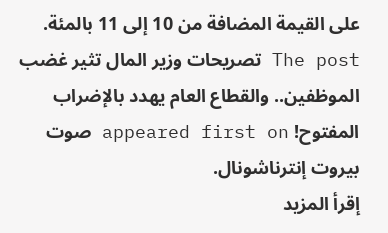على القيمة المضافة من 10 إلى 11 بالمئة.
The post تصريحات وزير المال تثير غضب الموظفين.. والقطاع العام يهدد بالإضراب المفتوح! appeared first on صوت بيروت إنترناشونال.
إقرأ المزيد